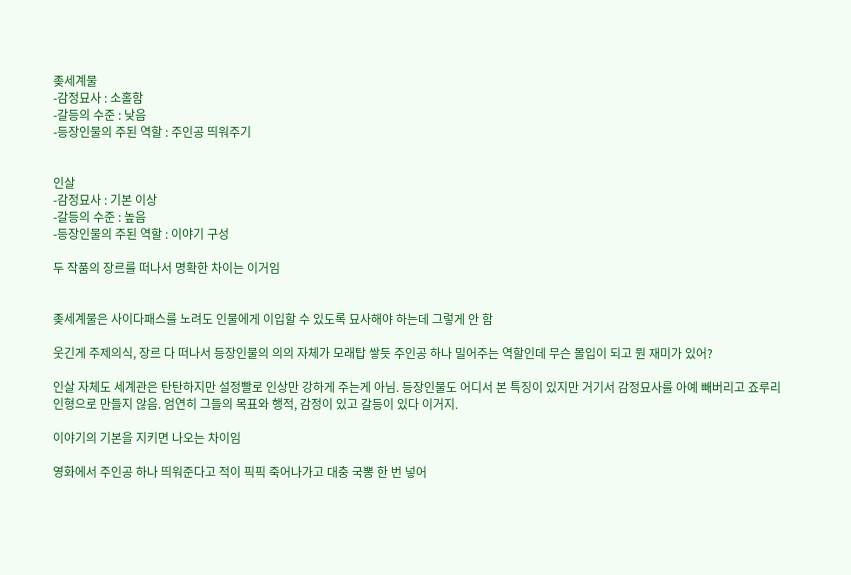좆세계물
-감정묘사 : 소홀함
-갈등의 수준 : 낮음
-등장인물의 주된 역할 : 주인공 띄워주기


인살
-감정묘사 : 기본 이상
-갈등의 수준 : 높음
-등장인물의 주된 역할 : 이야기 구성

두 작품의 장르를 떠나서 명확한 차이는 이거임


좆세계물은 사이다패스를 노려도 인물에게 이입할 수 있도록 묘사해야 하는데 그렇게 안 함

웃긴게 주제의식, 장르 다 떠나서 등장인물의 의의 자체가 모래탑 쌓듯 주인공 하나 밀어주는 역할인데 무슨 몰입이 되고 뭔 재미가 있어?

인살 자체도 세계관은 탄탄하지만 설정빨로 인상만 강하게 주는게 아님. 등장인물도 어디서 본 특징이 있지만 거기서 감정묘사를 아예 빼버리고 죠루리 인형으로 만들지 않음. 엄연히 그들의 목표와 행적, 감정이 있고 갈등이 있다 이거지.

이야기의 기본을 지키면 나오는 차이임

영화에서 주인공 하나 띄워준다고 적이 픽픽 죽어나가고 대충 국뽕 한 번 넣어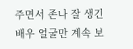주면서 존나 잘 생긴 배우 얼굴만 계속 보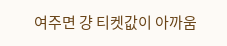여주면 걍 티켓값이 아까움